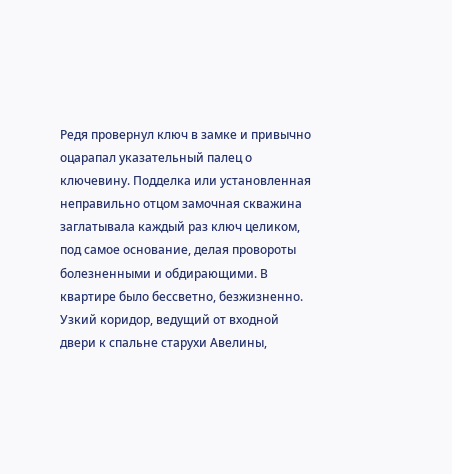Редя провернул ключ в замке и привычно оцарапал указательный палец о ключевину. Подделка или установленная неправильно отцом замочная скважина заглатывала каждый раз ключ целиком, под самое основание, делая провороты болезненными и обдирающими. В квартире было бессветно, безжизненно. Узкий коридор, ведущий от входной двери к спальне старухи Авелины,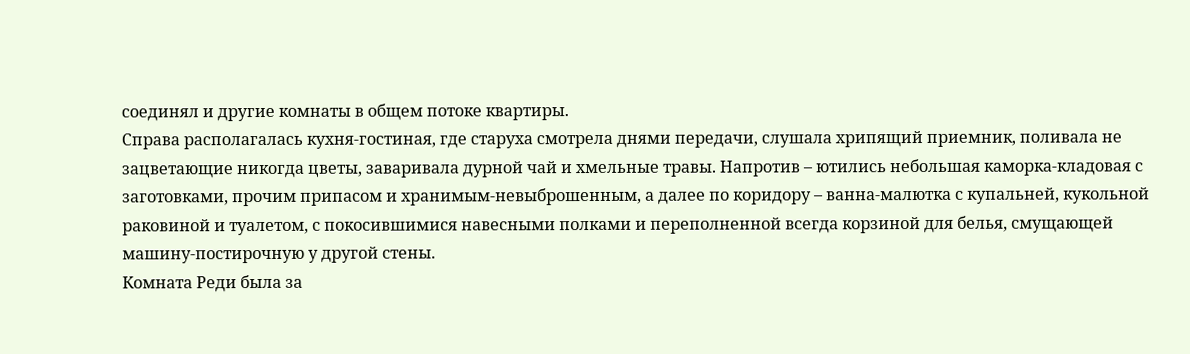соединял и другие комнаты в общем потоке квартиры.
Справа располагалась кухня-гостиная, где старуха смотрела днями передачи, слушала хрипящий приемник, поливала не зацветающие никогда цветы, заваривала дурной чай и хмельные травы. Напротив – ютились небольшая каморка-кладовая с заготовками, прочим припасом и хранимым-невыброшенным, а далее по коридору – ванна-малютка с купальней, кукольной раковиной и туалетом, с покосившимися навесными полками и переполненной всегда корзиной для белья, смущающей машину-постирочную у другой стены.
Комната Реди была за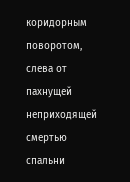коридорным поворотом, слева от пахнущей неприходящей смертью спальни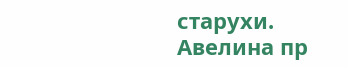старухи. Авелина пр